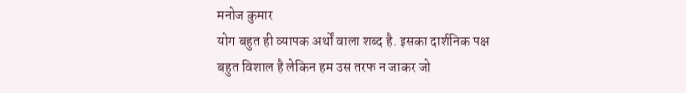मनोज कुमार
योग बहुत ही व्यापक अर्थों वाला शब्द है. इसका दार्शनिक पक्ष बहुत विशाल है लेकिन हम उस तरफ न जाकर जो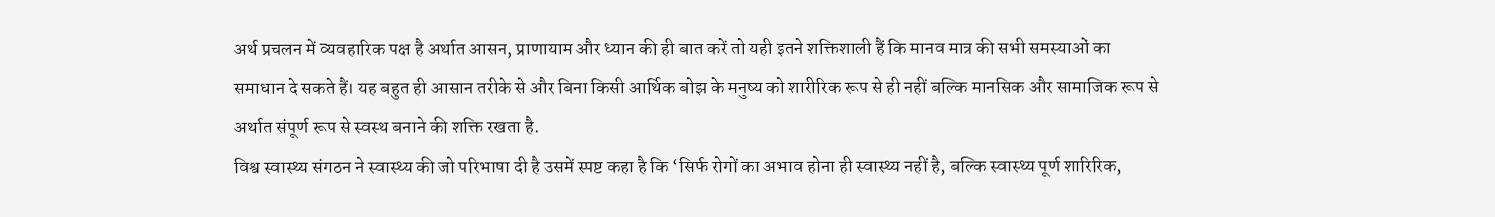अर्थ प्रचलन में व्यवहारिक पक्ष है अर्थात आसन, प्राणायाम और ध्यान की ही बात करें तो यही इतने शक्तिशाली हैं कि मानव मात्र की सभी समस्याओं का समाधान दे सकते हैं। यह बहुत ही आसान तरीके से और बिना किसी आर्थिक बोझ के मनुष्य को शारीरिक रूप से ही नहीं बल्कि मानसिक और सामाजिक रूप से अर्थात संपूर्ण रूप से स्वस्थ बनाने की शक्ति रखता है.
विश्व स्वास्थ्य संगठन ने स्वास्थ्य की जो परिभाषा दी है उसमें स्पष्ट कहा है कि ‘सिर्फ रोगों का अभाव होना ही स्वास्थ्य नहीं है, बल्कि स्वास्थ्य पूर्ण शारिरिक,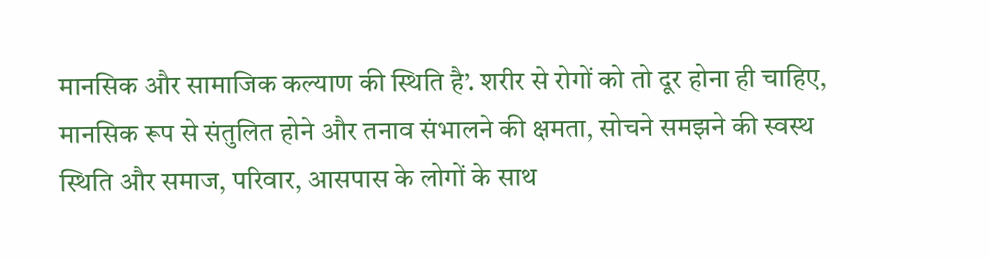मानसिक और सामाजिक कल्याण की स्थिति है’. शरीर से रोगों को तो दूर होना ही चाहिए, मानसिक रूप से संतुलित होने और तनाव संभालने की क्षमता, सोचने समझने की स्वस्थ स्थिति और समाज, परिवार, आसपास के लोगों के साथ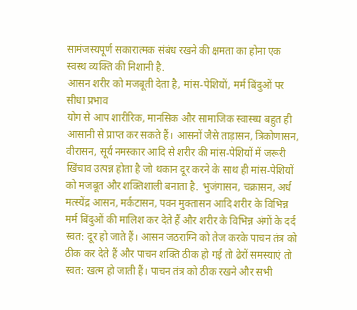सामंजस्यपूर्ण सकारात्मक संबंध रखने की क्षमता का होना एक स्वस्थ व्यक्ति की निशानी है.
आसन शरीर को मजबूती देता है, मांस-पेशियों, मर्म बिंदुओं पर सीधा प्रभाव
योग से आप शारीरिक, मानसिक और सामाजिक स्वास्थ्य बहुत ही आसानी से प्राप्त कर सकते हैं। आसनों जैसे ताड़ासन, त्रिकोणासन, वीरासन, सूर्य नमस्कार आदि से शरीर की मांस-पेशियों में जरूरी खिंचाव उत्पन्न होता है जो थकान दूर करने के साथ ही मांस-पेशियों को मजबूत और शक्तिशाली बनाता है. भुजंगासन, चक्रासन, अर्ध मत्स्येंद्र आसन, मर्कटासन, पवन मुक्तासन आदि शरीर के विभिन्न मर्म बिंदुओं की मालिश कर देते हैं और शरीर के विभिन्न अंगों के दर्द स्वत: दूर हो जाते हैं। आसन जठराग्नि को तेज करके पाचन तंत्र को ठीक कर देते हैं और पाचन शक्ति ठीक हो गई तो ढेरों समस्याएं तो स्वत: खत्म हो जाती हैं। पाचन तंत्र को ठीक रखने और सभी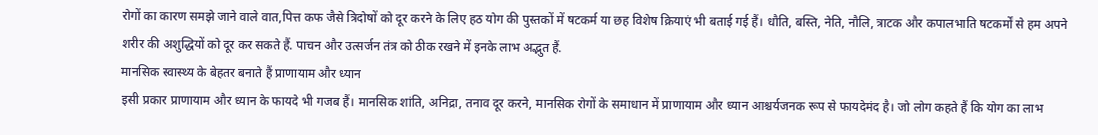रोगों का कारण समझे जाने वाले वात,पित्त कफ जैसे त्रिदोषों को दूर करने के लिए हठ योग की पुस्तकों में षटकर्म या छह विशेष क्रियाएं भी बताई गई हैं। धौति, बस्ति, नेति, नौलि, त्राटक और कपालभाति षटकर्मों से हम अपने शरीर की अशुद्धियों को दूर कर सकते हैं. पाचन और उत्सर्जन तंत्र को ठीक रखने में इनके लाभ अद्भुत हैं.
मानसिक स्वास्थ्य के बेहतर बनाते हैं प्राणायाम और ध्यान
इसी प्रकार प्राणायाम और ध्यान के फायदे भी गजब हैं। मानसिक शांति, अनिद्रा, तनाव दूर करने, मानसिक रोगों के समाधान में प्राणायाम और ध्यान आश्चर्यजनक रूप से फायदेमंद है। जो लोग कहते हैं कि योग का लाभ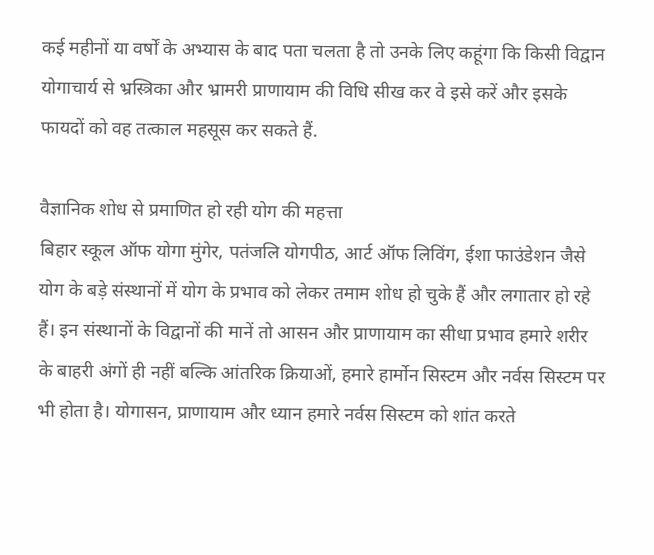कई महीनों या वर्षों के अभ्यास के बाद पता चलता है तो उनके लिए कहूंगा कि किसी विद्वान योगाचार्य से भ्रस्त्रिका और भ्रामरी प्राणायाम की विधि सीख कर वे इसे करें और इसके फायदों को वह तत्काल महसूस कर सकते हैं.

वैज्ञानिक शोध से प्रमाणित हो रही योग की महत्ता
बिहार स्कूल ऑफ योगा मुंगेर, पतंजलि योगपीठ, आर्ट ऑफ लिविंग, ईशा फाउंडेशन जैसे योग के बड़े संस्थानों में योग के प्रभाव को लेकर तमाम शोध हो चुके हैं और लगातार हो रहे हैं। इन संस्थानों के विद्वानों की मानें तो आसन और प्राणायाम का सीधा प्रभाव हमारे शरीर के बाहरी अंगों ही नहीं बल्कि आंतरिक क्रियाओं, हमारे हार्मोन सिस्टम और नर्वस सिस्टम पर भी होता है। योगासन, प्राणायाम और ध्यान हमारे नर्वस सिस्टम को शांत करते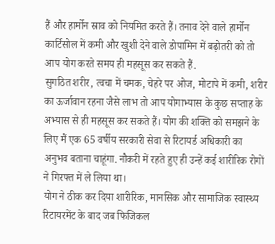हैं और हार्मोन स्राव को नियमित करते हैं। तनाव देने वाले हार्मोन कार्टिसोल में कमी और खुशी देने वाले डोपामिन में बढ़ोतरी को तो आप योग करते समय ही महसूस कर सकते हैं.
सुगठित शरीर, त्वचा में चमक, चेहरे पर ओज, मोटापे में कमी, शरीर का ऊर्जावान रहना जैसे लाभ तो आप योगाभ्यास के कुछ सप्ताह के अभ्यास से ही महसूस कर सकते हैं। योग की शक्ति को समझने के लिए मैं एक 65 वर्षीय सरकारी सेवा से रिटायर्ड अधिकारी का अनुभव बताना चाहूंगा. नौकरी में रहते हुए ही उन्हें कई शारीरिक रोगों ने गिरफ्त में ले लिया था।
योग ने ठीक कर दिया शारीरिक, मानसिक और सामाजिक स्वास्थ्य
रिटायरमेंट के बाद जब फिजिकल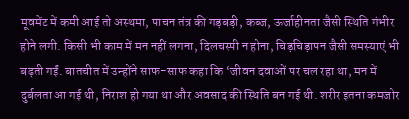मूवमेंट में कमी आई तो अस्थमा, पाचन तंत्र की गड़बड़ी, कब्ज, ऊर्जाहीनता जैसी स्थिति गंभीर होने लगी. किसी भी काम में मन नहीं लगना, दिलचस्पी न होना, चिड़चिड़ापन जैसी समस्याएं भी बढ़ती गईं. बातचीत में उन्होंने साफ-साफ कहा कि ‘जीवन दवाओं पर चल रहा था, मन में दुर्बलता आ गई थी, निराश हो गया था और अवसाद की स्थिति बन गई थी. शरीर इतना कमजोर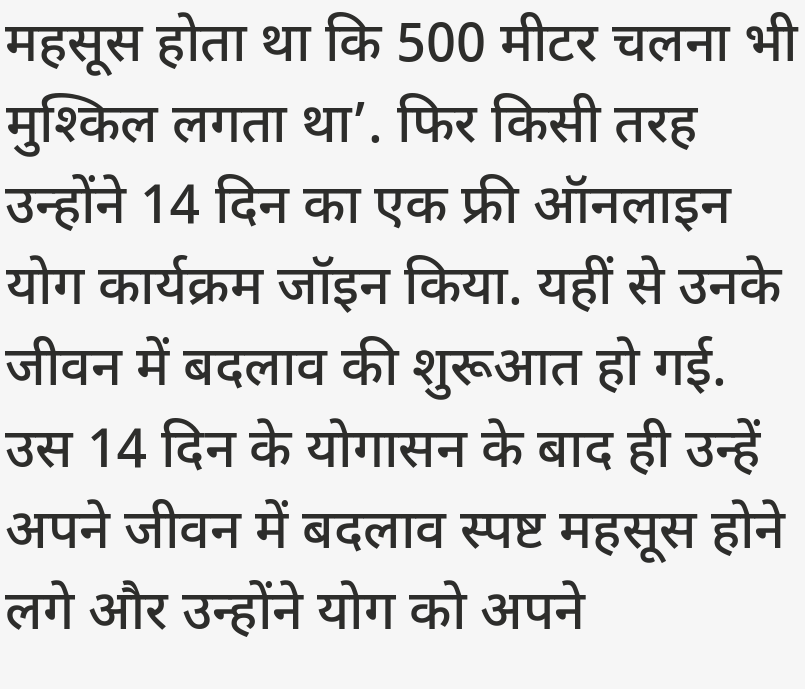महसूस होता था कि 500 मीटर चलना भी मुश्किल लगता था’. फिर किसी तरह उन्होंने 14 दिन का एक फ्री ऑनलाइन योग कार्यक्रम जॉइन किया. यहीं से उनके जीवन में बदलाव की शुरूआत हो गई.
उस 14 दिन के योगासन के बाद ही उन्हें अपने जीवन में बदलाव स्पष्ट महसूस होने लगे और उन्होंने योग को अपने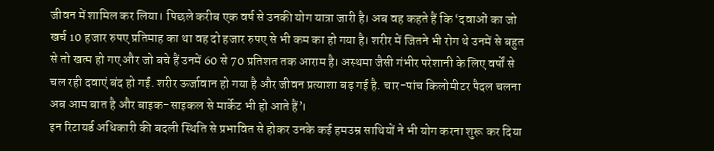जीवन में शामिल कर लिया। पिछले करीब एक वर्ष से उनकी योग यात्रा जारी है। अब वह कहते हैं कि ‘दवाओं का जो खर्च 10 हजार रुपए प्रतिमाह का था वह दो हजार रुपए से भी कम का हो गया है। शरीर में जितने भी रोग थे उनमें से बहुत से तो खत्म हो गए और जो बचे हैं उनमें 60 से 70 प्रतिशत तक आराम है। अस्थमा जैसी गंभीर परेशानी के लिए वर्षों से चल रही दवाएं बंद हो गईं. शरीर ऊर्जावान हो गया है और जीवन प्रत्याशा बढ़ गई है. चार-पांच किलोमीटर पैदल चलना अब आम बात है और बाइक-साइकल से मार्केट भी हो आते हैं’।
इन रिटायर्ड अधिकारी की बदली स्थिति से प्रभावित से होकर उनके कई हमउम्र साथियों ने भी योग करना शुरू कर दिया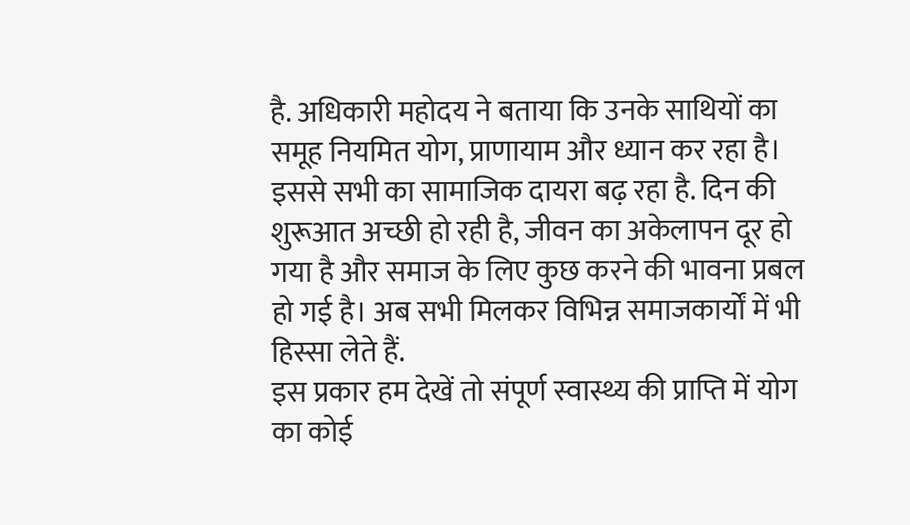है. अधिकारी महोदय ने बताया कि उनके साथियों का समूह नियमित योग, प्राणायाम और ध्यान कर रहा है। इससे सभी का सामाजिक दायरा बढ़ रहा है. दिन की शुरूआत अच्छी हो रही है, जीवन का अकेलापन दूर हो गया है और समाज के लिए कुछ करने की भावना प्रबल हो गई है। अब सभी मिलकर विभिन्न समाजकार्यों में भी हिस्सा लेते हैं.
इस प्रकार हम देखें तो संपूर्ण स्वास्थ्य की प्राप्ति में योग का कोई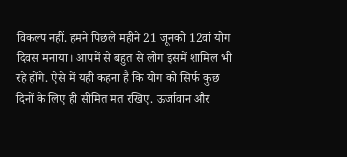विकल्प नहीं. हमने पिछले महीने 21 जूनको 12वां योग दिवस मनाया। आपमें से बहुत से लोग इसमें शामिल भी रहे होंगे. ऐसे में यही कहना है कि योग को सिर्फ कुछ दिनों के लिए ही सीमित मत रखिए. ऊर्जावान और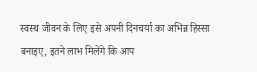स्वस्थ जीवन के लिए इसे अपनी दिनचर्या का अभिन्न हिस्सा बनाइए, इतने लाभ मिलेंगे कि आप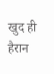खुद ही हैरान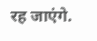रह जाएंगे.